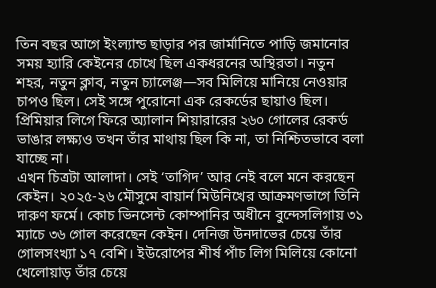তিন বছর আগে ইংল্যান্ড ছাড়ার পর জার্মানিতে পাড়ি জমানোর সময় হ্যারি কেইনের চোখে ছিল একধরনের অস্থিরতা। নতুন শহর, নতুন ক্লাব, নতুন চ্যালেঞ্জ—সব মিলিয়ে মানিয়ে নেওয়ার চাপও ছিল। সেই সঙ্গে পুরোনো এক রেকর্ডের ছায়াও ছিল। প্রিমিয়ার লিগে ফিরে অ্যালান শিয়ারারের ২৬০ গোলের রেকর্ড ভাঙার লক্ষ্যও তখন তাঁর মাথায় ছিল কি না, তা নিশ্চিতভাবে বলা যাচ্ছে না।
এখন চিত্রটা আলাদা। সেই ‘তাগিদ’ আর নেই বলে মনে করছেন কেইন। ২০২৫-২৬ মৌসুমে বায়ার্ন মিউনিখের আক্রমণভাগে তিনি দারুণ ফর্মে। কোচ ভিনসেন্ট কোম্পানির অধীনে বুন্দেসলিগায় ৩১ ম্যাচে ৩৬ গোল করেছেন কেইন। দেনিজ উনদাভের চেয়ে তাঁর গোলসংখ্যা ১৭ বেশি। ইউরোপের শীর্ষ পাঁচ লিগ মিলিয়ে কোনো খেলোয়াড় তাঁর চেয়ে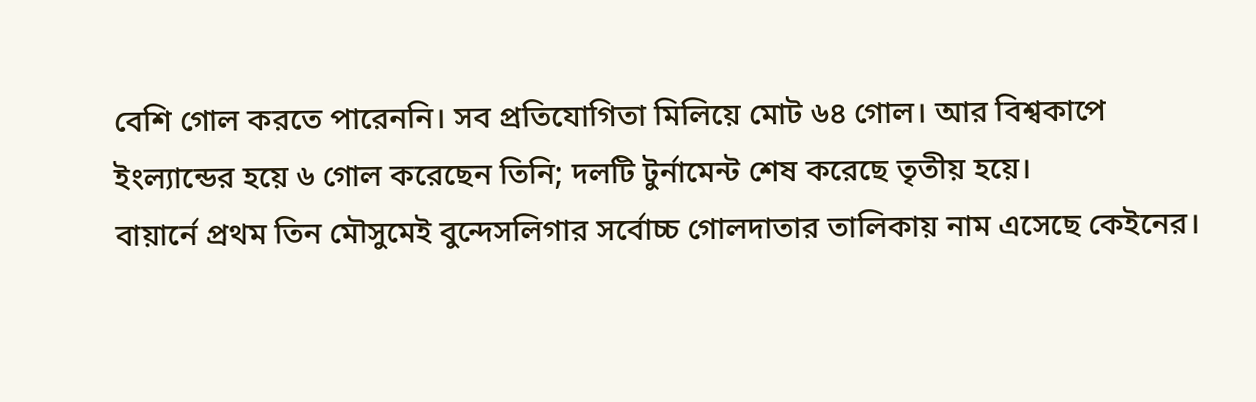বেশি গোল করতে পারেননি। সব প্রতিযোগিতা মিলিয়ে মোট ৬৪ গোল। আর বিশ্বকাপে ইংল্যান্ডের হয়ে ৬ গোল করেছেন তিনি; দলটি টুর্নামেন্ট শেষ করেছে তৃতীয় হয়ে।
বায়ার্নে প্রথম তিন মৌসুমেই বুন্দেসলিগার সর্বোচ্চ গোলদাতার তালিকায় নাম এসেছে কেইনের।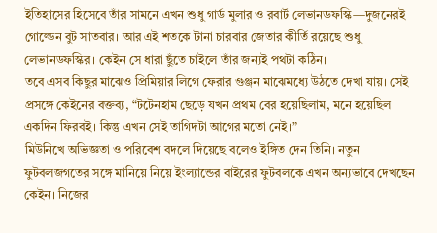ইতিহাসের হিসেবে তাঁর সামনে এখন শুধু গার্ড মুলার ও রবার্ট লেভানডফস্কি—দুজনেরই গোল্ডেন বুট সাতবার। আর এই শতকে টানা চারবার জেতার কীর্তি রয়েছে শুধু লেভানডফস্কির। কেইন সে ধারা ছুঁতে চাইলে তাঁর জন্যই পথটা কঠিন।
তবে এসব কিছুর মাঝেও প্রিমিয়ার লিগে ফেরার গুঞ্জন মাঝেমধ্যে উঠতে দেখা যায়। সেই প্রসঙ্গে কেইনের বক্তব্য, “টটেনহাম ছেড়ে যখন প্রথম বের হয়েছিলাম, মনে হয়েছিল একদিন ফিরবই। কিন্তু এখন সেই তাগিদটা আগের মতো নেই।”
মিউনিখে অভিজ্ঞতা ও পরিবেশ বদলে দিয়েছে বলেও ইঙ্গিত দেন তিনি। নতুন ফুটবলজগতের সঙ্গে মানিয়ে নিয়ে ইংল্যান্ডের বাইরের ফুটবলকে এখন অন্যভাবে দেখছেন কেইন। নিজের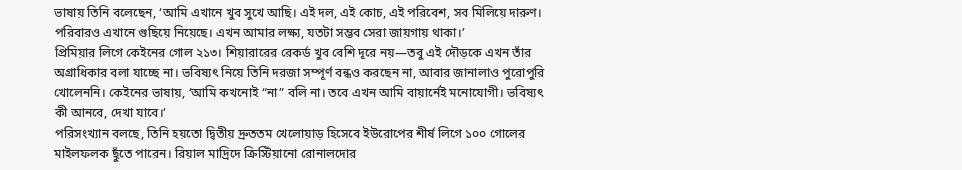ভাষায় তিনি বলেছেন, ‘আমি এখানে খুব সুখে আছি। এই দল, এই কোচ, এই পরিবেশ, সব মিলিয়ে দারুণ। পরিবারও এখানে গুছিয়ে নিয়েছে। এখন আমার লক্ষ্য, যতটা সম্ভব সেরা জায়গায় থাকা।’
প্রিমিয়ার লিগে কেইনের গোল ২১৩। শিয়ারারের রেকর্ড খুব বেশি দূরে নয়—তবু এই দৌড়কে এখন তাঁর অগ্রাধিকার বলা যাচ্ছে না। ভবিষ্যৎ নিয়ে তিনি দরজা সম্পূর্ণ বন্ধও করছেন না, আবার জানালাও পুরোপুরি খোলেননি। কেইনের ভাষায়, ‘আমি কখনোই “না” বলি না। তবে এখন আমি বায়ার্নেই মনোযোগী। ভবিষ্যৎ কী আনবে, দেখা যাবে।’
পরিসংখ্যান বলছে, তিনি হয়তো দ্বিতীয় দ্রুততম খেলোয়াড় হিসেবে ইউরোপের শীর্ষ লিগে ১০০ গোলের মাইলফলক ছুঁতে পারেন। রিয়াল মাদ্রিদে ক্রিস্টিয়ানো রোনালদোর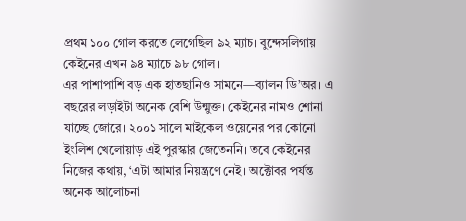প্রথম ১০০ গোল করতে লেগেছিল ৯২ ম্যাচ। বুন্দেসলিগায় কেইনের এখন ৯৪ ম্যাচে ৯৮ গোল।
এর পাশাপাশি বড় এক হাতছানিও সামনে—ব্যালন ডি’অর। এ বছরের লড়াইটা অনেক বেশি উন্মুক্ত। কেইনের নামও শোনা যাচ্ছে জোরে। ২০০১ সালে মাইকেল ওয়েনের পর কোনো ইংলিশ খেলোয়াড় এই পুরস্কার জেতেননি। তবে কেইনের নিজের কথায়, ‘এটা আমার নিয়ন্ত্রণে নেই। অক্টোবর পর্যন্ত অনেক আলোচনা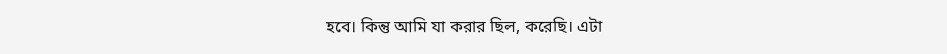হবে। কিন্তু আমি যা করার ছিল, করেছি। এটা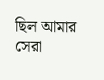ছিল আমার সেরা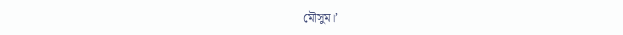মৌসুম।’